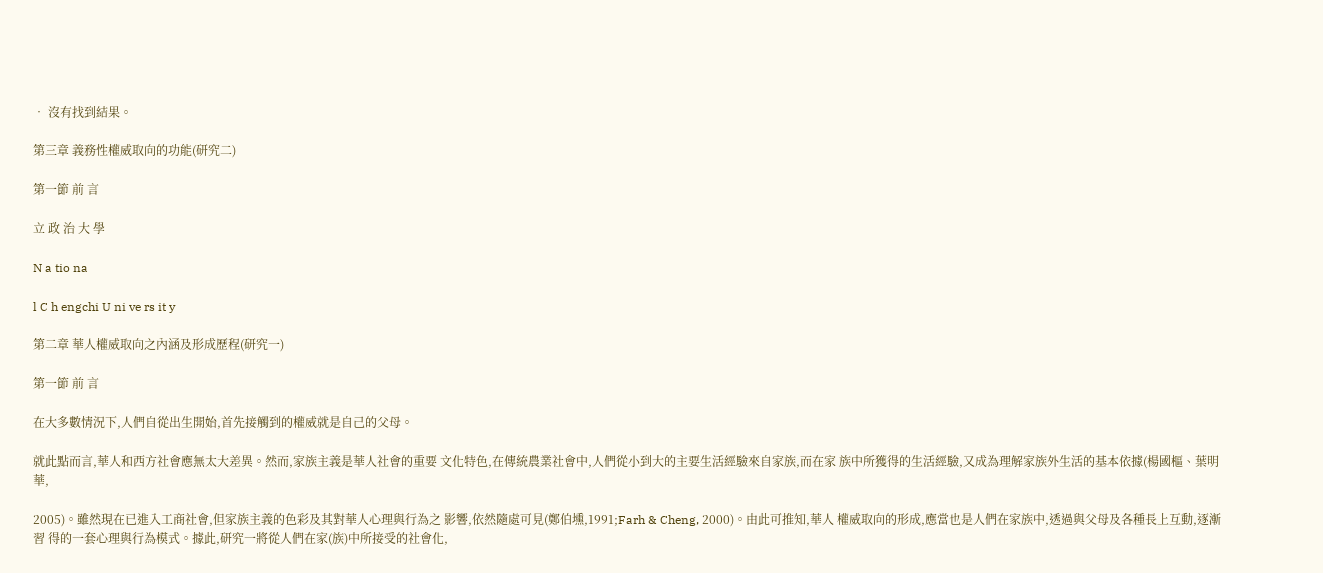• 沒有找到結果。

第三章 義務性權威取向的功能(研究二)

第一節 前 言

立 政 治 大 學

N a tio na

l C h engchi U ni ve rs it y

第二章 華人權威取向之內涵及形成歷程(研究一)

第一節 前 言

在大多數情況下,人們自從出生開始,首先接觸到的權威就是自己的父母。

就此點而言,華人和西方社會應無太大差異。然而,家族主義是華人社會的重要 文化特色,在傳統農業社會中,人們從小到大的主要生活經驗來自家族,而在家 族中所獲得的生活經驗,又成為理解家族外生活的基本依據(楊國樞、葉明華,

2005)。雖然現在已進入工商社會,但家族主義的色彩及其對華人心理與行為之 影響,依然隨處可見(鄭伯壎,1991;Farh & Cheng, 2000)。由此可推知,華人 權威取向的形成,應當也是人們在家族中,透過與父母及各種長上互動,逐漸習 得的一套心理與行為模式。據此,研究一將從人們在家(族)中所接受的社會化,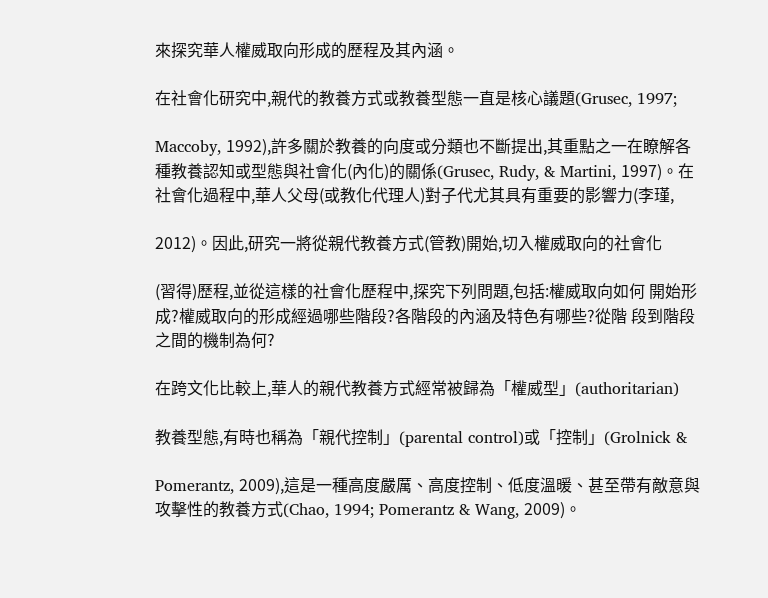來探究華人權威取向形成的歷程及其內涵。

在社會化研究中,親代的教養方式或教養型態一直是核心議題(Grusec, 1997;

Maccoby, 1992),許多關於教養的向度或分類也不斷提出,其重點之一在瞭解各 種教養認知或型態與社會化(內化)的關係(Grusec, Rudy, & Martini, 1997)。在 社會化過程中,華人父母(或教化代理人)對子代尤其具有重要的影響力(李瑾,

2012)。因此,研究一將從親代教養方式(管教)開始,切入權威取向的社會化

(習得)歷程,並從這樣的社會化歷程中,探究下列問題,包括:權威取向如何 開始形成?權威取向的形成經過哪些階段?各階段的內涵及特色有哪些?從階 段到階段之間的機制為何?

在跨文化比較上,華人的親代教養方式經常被歸為「權威型」(authoritarian)

教養型態,有時也稱為「親代控制」(parental control)或「控制」(Grolnick &

Pomerantz, 2009),這是一種高度嚴厲、高度控制、低度溫暖、甚至帶有敵意與 攻擊性的教養方式(Chao, 1994; Pomerantz & Wang, 2009)。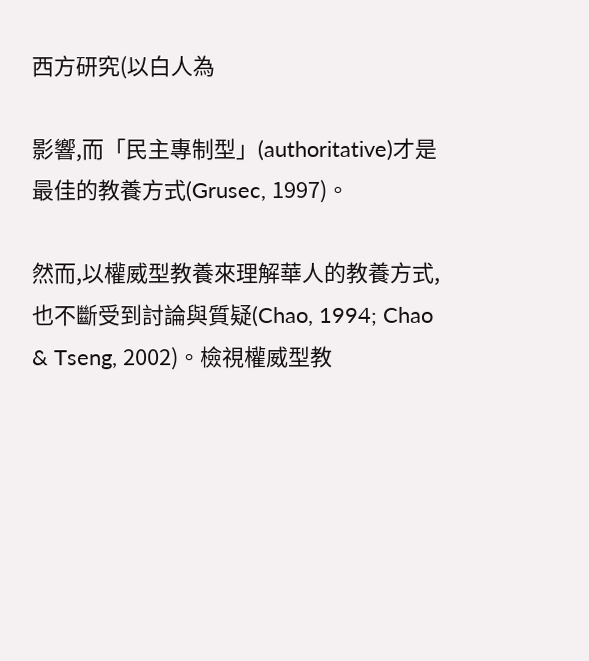西方研究(以白人為

影響,而「民主專制型」(authoritative)才是最佳的教養方式(Grusec, 1997)。

然而,以權威型教養來理解華人的教養方式,也不斷受到討論與質疑(Chao, 1994; Chao & Tseng, 2002)。檢視權威型教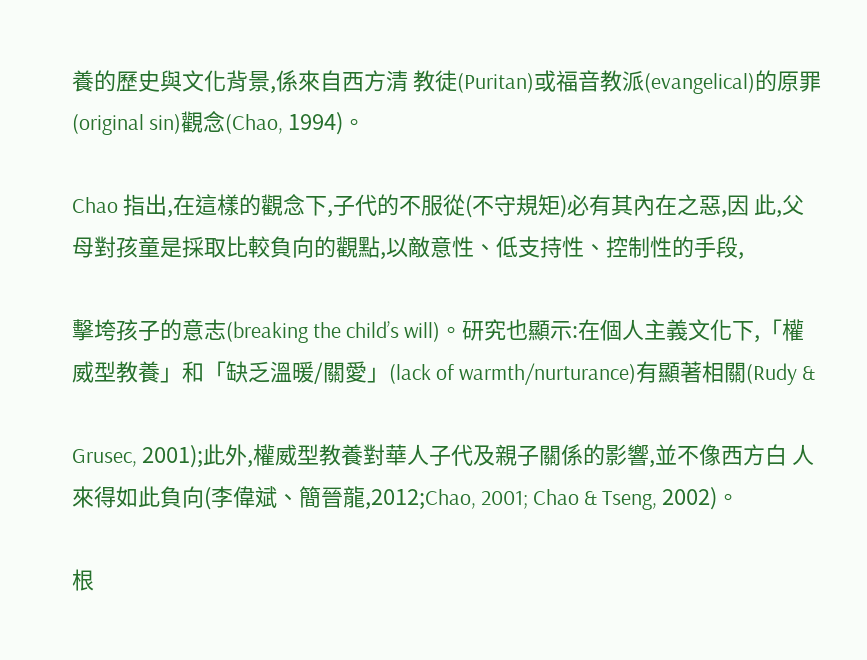養的歷史與文化背景,係來自西方清 教徒(Puritan)或福音教派(evangelical)的原罪(original sin)觀念(Chao, 1994)。

Chao 指出,在這樣的觀念下,子代的不服從(不守規矩)必有其內在之惡,因 此,父母對孩童是採取比較負向的觀點,以敵意性、低支持性、控制性的手段,

擊垮孩子的意志(breaking the child’s will)。研究也顯示:在個人主義文化下,「權 威型教養」和「缺乏溫暖/關愛」(lack of warmth/nurturance)有顯著相關(Rudy &

Grusec, 2001);此外,權威型教養對華人子代及親子關係的影響,並不像西方白 人來得如此負向(李偉斌、簡晉龍,2012;Chao, 2001; Chao & Tseng, 2002)。

根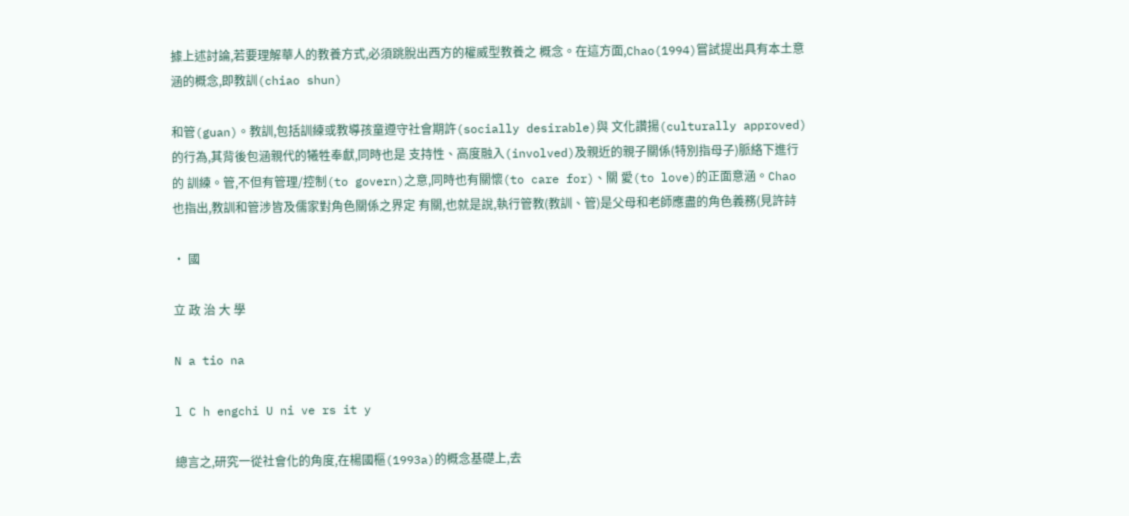據上述討論,若要理解華人的教養方式,必須跳脫出西方的權威型教養之 概念。在這方面,Chao(1994)嘗試提出具有本土意涵的概念,即教訓(chiao shun)

和管(guan)。教訓,包括訓練或教導孩童遵守社會期許(socially desirable)與 文化讚揚(culturally approved)的行為,其背後包涵親代的犧牲奉獻,同時也是 支持性、高度融入(involved)及親近的親子關係(特別指母子)脈絡下進行的 訓練。管,不但有管理/控制(to govern)之意,同時也有關懷(to care for)、關 愛(to love)的正面意涵。Chao 也指出,教訓和管涉皆及儒家對角色關係之界定 有關,也就是說,執行管教(教訓、管)是父母和老師應盡的角色義務(見許詩

‧ 國

立 政 治 大 學

N a tio na

l C h engchi U ni ve rs it y

總言之,研究一從社會化的角度,在楊國樞(1993a)的概念基礎上,去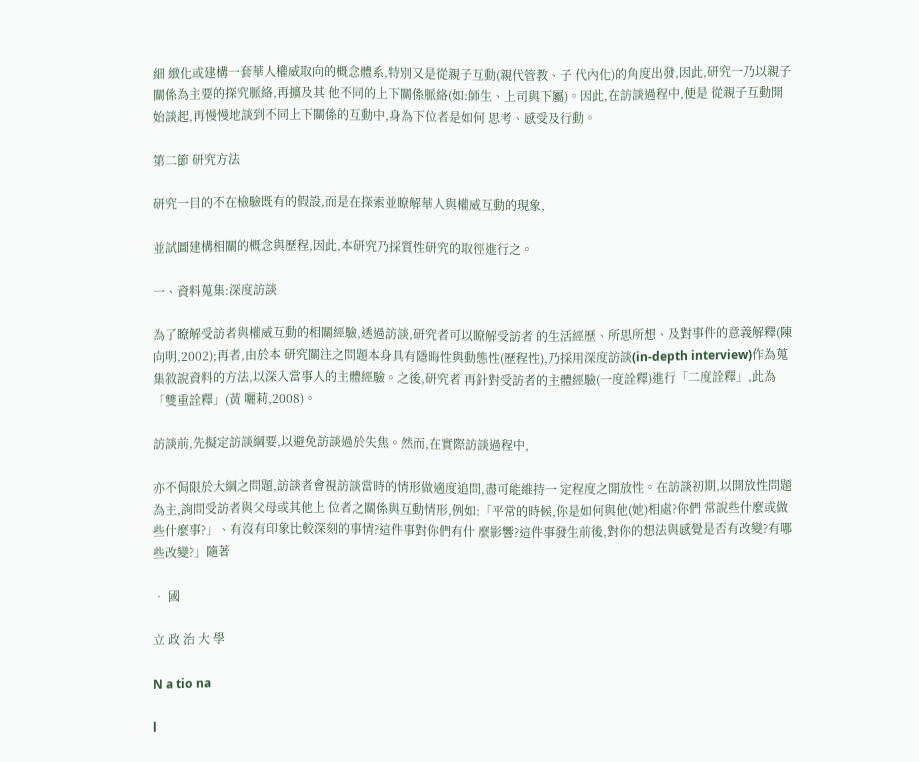細 緻化或建構一套華人權威取向的概念體系,特別又是從親子互動(親代管教、子 代內化)的角度出發,因此,研究一乃以親子關係為主要的探究脈絡,再擴及其 他不同的上下關係脈絡(如:師生、上司與下屬)。因此,在訪談過程中,便是 從親子互動開始談起,再慢慢地談到不同上下關係的互動中,身為下位者是如何 思考、感受及行動。

第二節 研究方法

研究一目的不在檢驗既有的假設,而是在探索並瞭解華人與權威互動的現象,

並試圖建構相關的概念與歷程,因此,本研究乃採質性研究的取徑進行之。

一、資料蒐集:深度訪談

為了瞭解受訪者與權威互動的相關經驗,透過訪談,研究者可以瞭解受訪者 的生活經歷、所思所想、及對事件的意義解釋(陳向明,2002);再者,由於本 研究關注之問題本身具有隱晦性與動態性(歷程性),乃採用深度訪談(in-depth interview)作為蒐集敘說資料的方法,以深入當事人的主體經驗。之後,研究者 再針對受訪者的主體經驗(一度詮釋)進行「二度詮釋」,此為「雙重詮釋」(黃 囇莉,2008)。

訪談前,先擬定訪談綱要,以避免訪談過於失焦。然而,在實際訪談過程中,

亦不侷限於大綱之問題,訪談者會視訪談當時的情形做適度追問,盡可能維持一 定程度之開放性。在訪談初期,以開放性問題為主,詢問受訪者與父母或其他上 位者之關係與互動情形,例如:「平常的時候,你是如何與他(她)相處?你們 常說些什麼或做些什麼事?」、有沒有印象比較深刻的事情?這件事對你們有什 麼影響?這件事發生前後,對你的想法與感覺是否有改變?有哪些改變?」隨著

‧ 國

立 政 治 大 學

N a tio na

l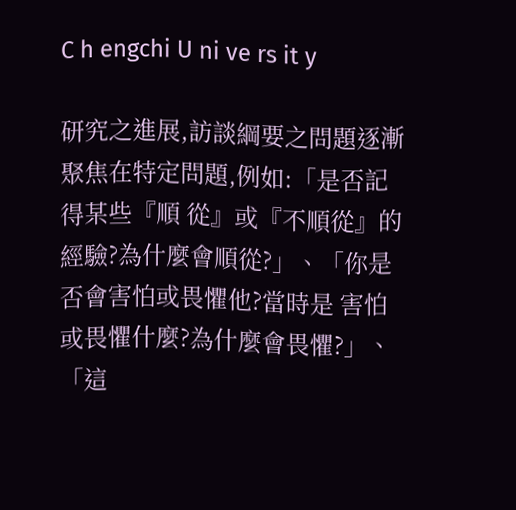C h engchi U ni ve rs it y

研究之進展,訪談綱要之問題逐漸聚焦在特定問題,例如:「是否記得某些『順 從』或『不順從』的經驗?為什麼會順從?」、「你是否會害怕或畏懼他?當時是 害怕或畏懼什麼?為什麼會畏懼?」、「這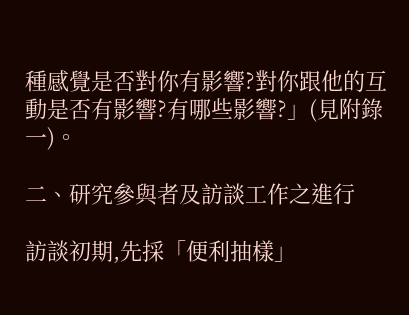種感覺是否對你有影響?對你跟他的互 動是否有影響?有哪些影響?」(見附錄一)。

二、研究參與者及訪談工作之進行

訪談初期,先採「便利抽樣」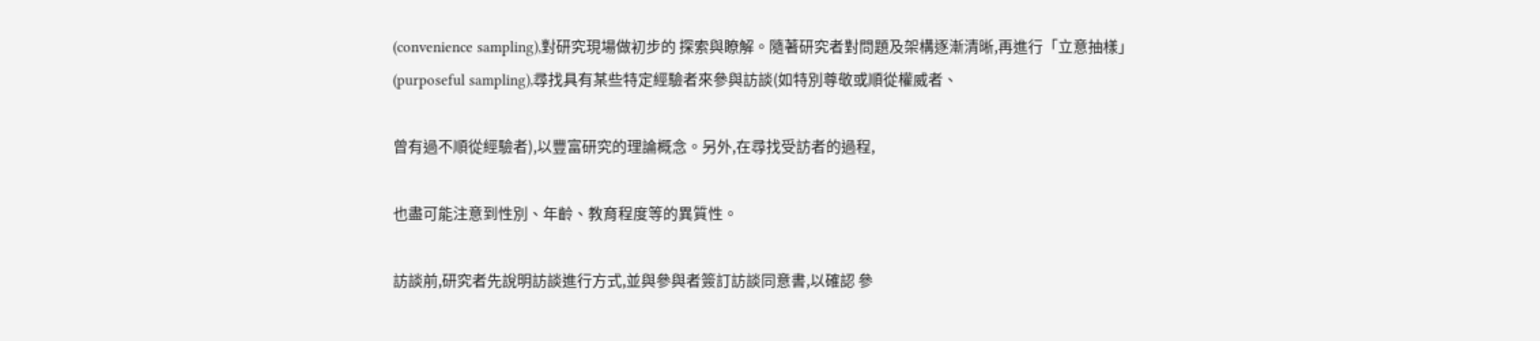(convenience sampling),對研究現場做初步的 探索與瞭解。隨著研究者對問題及架構逐漸清晰,再進行「立意抽樣」(purposeful sampling),尋找具有某些特定經驗者來參與訪談(如特別尊敬或順從權威者、

曾有過不順從經驗者),以豐富研究的理論概念。另外,在尋找受訪者的過程,

也盡可能注意到性別、年齡、教育程度等的異質性。

訪談前,研究者先說明訪談進行方式,並與參與者簽訂訪談同意書,以確認 參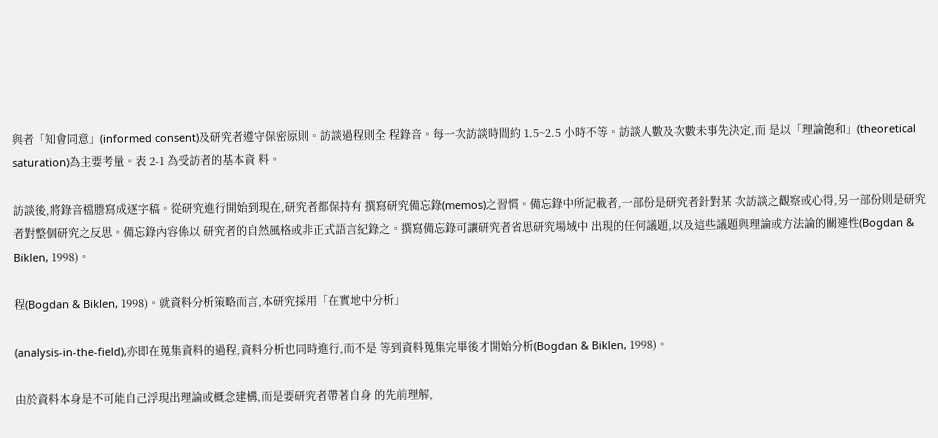與者「知會同意」(informed consent)及研究者遵守保密原則。訪談過程則全 程錄音。每一次訪談時間約 1.5~2.5 小時不等。訪談人數及次數未事先決定,而 是以「理論飽和」(theoretical saturation)為主要考量。表 2-1 為受訪者的基本資 料。

訪談後,將錄音檔謄寫成逐字稿。從研究進行開始到現在,研究者都保持有 撰寫研究備忘錄(memos)之習慣。備忘錄中所記載者,一部份是研究者針對某 次訪談之觀察或心得,另一部份則是研究者對整個研究之反思。備忘錄內容係以 研究者的自然風格或非正式語言紀錄之。撰寫備忘錄可讓研究者省思研究場域中 出現的任何議題,以及這些議題與理論或方法論的關連性(Bogdan & Biklen, 1998)。

程(Bogdan & Biklen, 1998)。就資料分析策略而言,本研究採用「在實地中分析」

(analysis-in-the-field),亦即在蒐集資料的過程,資料分析也同時進行,而不是 等到資料蒐集完畢後才開始分析(Bogdan & Biklen, 1998)。

由於資料本身是不可能自己浮現出理論或概念建構,而是要研究者帶著自身 的先前理解,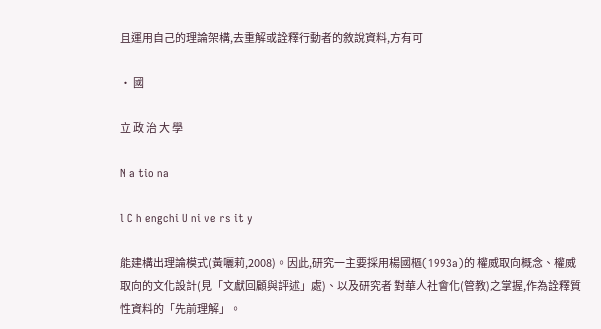且運用自己的理論架構,去重解或詮釋行動者的敘說資料,方有可

‧ 國

立 政 治 大 學

N a tio na

l C h engchi U ni ve rs it y

能建構出理論模式(黃囇莉,2008)。因此,研究一主要採用楊國樞(1993a)的 權威取向概念、權威取向的文化設計(見「文獻回顧與評述」處)、以及研究者 對華人社會化(管教)之掌握,作為詮釋質性資料的「先前理解」。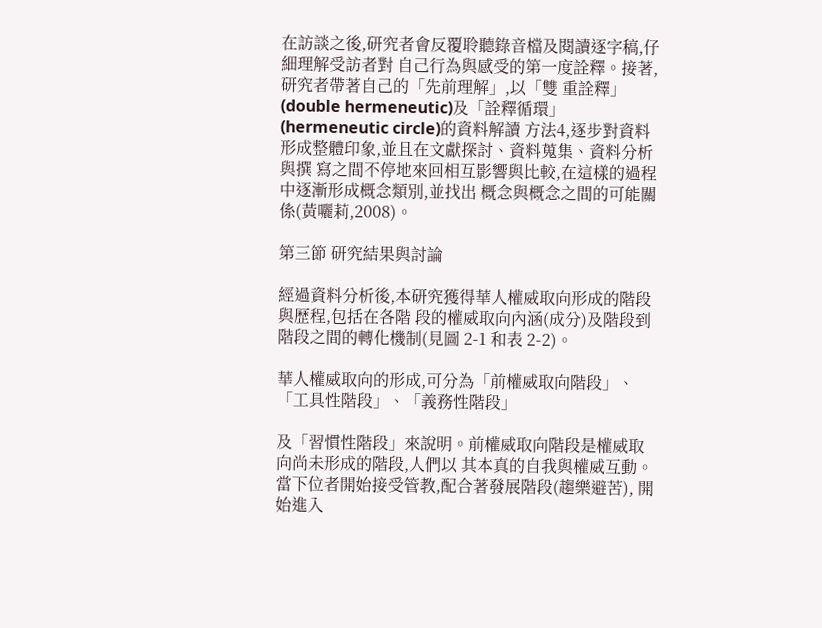在訪談之後,研究者會反覆聆聽錄音檔及閱讀逐字稿,仔細理解受訪者對 自己行為與感受的第一度詮釋。接著,研究者帶著自己的「先前理解」,以「雙 重詮釋」(double hermeneutic)及「詮釋循環」(hermeneutic circle)的資料解讀 方法4,逐步對資料形成整體印象,並且在文獻探討、資料蒐集、資料分析與撰 寫之間不停地來回相互影響與比較,在這樣的過程中逐漸形成概念類別,並找出 概念與概念之間的可能關係(黃囇莉,2008)。

第三節 研究結果與討論

經過資料分析後,本研究獲得華人權威取向形成的階段與歷程,包括在各階 段的權威取向內涵(成分)及階段到階段之間的轉化機制(見圖 2-1 和表 2-2)。

華人權威取向的形成,可分為「前權威取向階段」、「工具性階段」、「義務性階段」

及「習慣性階段」來說明。前權威取向階段是權威取向尚未形成的階段,人們以 其本真的自我與權威互動。當下位者開始接受管教,配合著發展階段(趨樂避苦), 開始進入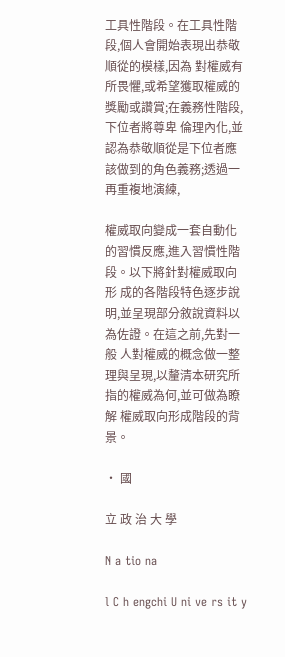工具性階段。在工具性階段,個人會開始表現出恭敬順從的模樣,因為 對權威有所畏懼,或希望獲取權威的獎勵或讚賞;在義務性階段,下位者將尊卑 倫理內化,並認為恭敬順從是下位者應該做到的角色義務;透過一再重複地演練,

權威取向變成一套自動化的習慣反應,進入習慣性階段。以下將針對權威取向形 成的各階段特色逐步說明,並呈現部分敘說資料以為佐證。在這之前,先對一般 人對權威的概念做一整理與呈現,以釐清本研究所指的權威為何,並可做為瞭解 權威取向形成階段的背景。

‧ 國

立 政 治 大 學

N a tio na

l C h engchi U ni ve rs it y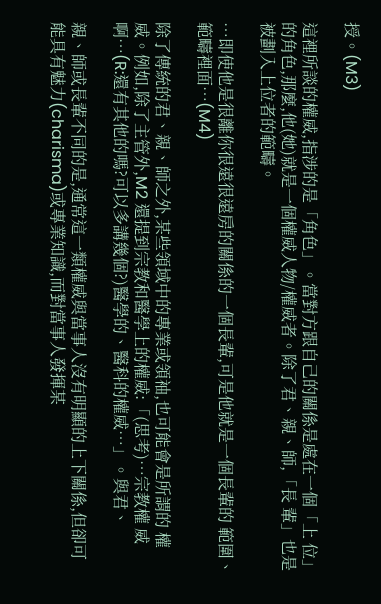授。(M3)

這裡所談的權威,指涉的是「角色」。當對方跟自己的關係是處在一個「上 位」的角色,那麼,他(她)就是一個權威人物/權威者。除了君、親、師,「長 輩」也是被劃入上位者的範疇。

…即使他是很離你很遠很遠房的關係的一個長輩,可是他就是一個長輩的 範圍、範疇裡面…(M4)

除了傳統的君、親、師之外,某些領域中的專業或領袖,也可能會是所謂的 權威。例如,除了主管外,M2 還提到宗教和醫學上的權威:「(思考)…宗教權 威啊…(R:還有其他的嗎?可以多講幾個?)醫學的、醫科的權威…」。與君、

親、師或長輩不同的是,通常這一類權威與當事人沒有明顯的上下關係,但卻可 能具有魅力(charisma)或專業知識,而對當事人發揮某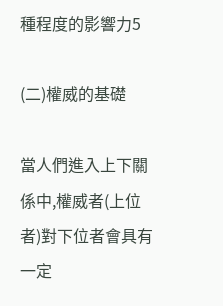種程度的影響力5

(二)權威的基礎

當人們進入上下關係中,權威者(上位者)對下位者會具有一定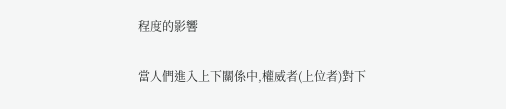程度的影響

當人們進入上下關係中,權威者(上位者)對下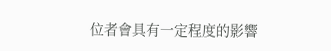位者會具有一定程度的影響